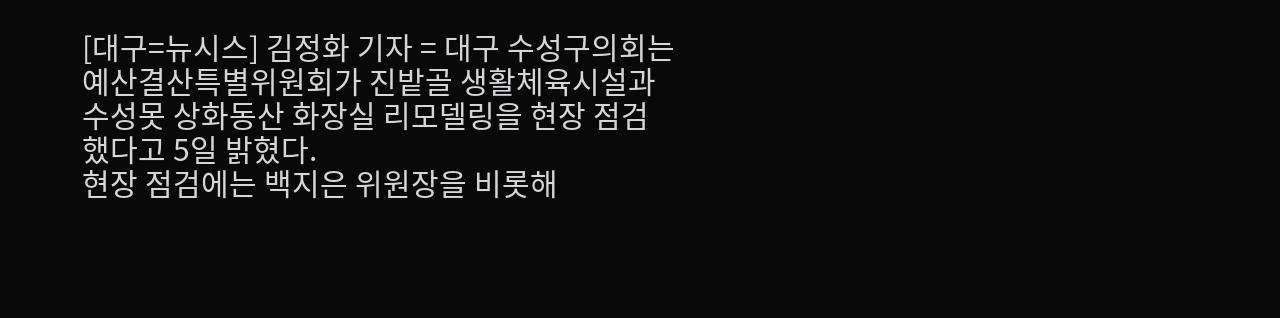[대구=뉴시스] 김정화 기자 = 대구 수성구의회는 예산결산특별위원회가 진밭골 생활체육시설과 수성못 상화동산 화장실 리모델링을 현장 점검했다고 5일 밝혔다.
현장 점검에는 백지은 위원장을 비롯해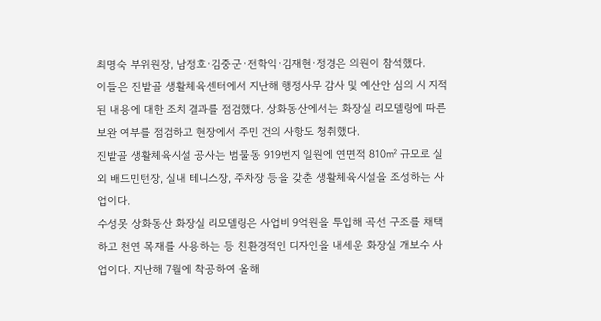최명숙 부위원장, 남정호·김중군·전학익·김재현·정경은 의원이 참석했다.
이들은 진밭골 생활체육센터에서 지난해 행정사무 감사 및 예산안 심의 시 지적된 내용에 대한 조치 결과를 점검했다. 상화동산에서는 화장실 리모델링에 따른 보완 여부를 점검하고 현장에서 주민 건의 사항도 청취했다.
진밭골 생활체육시설 공사는 범물동 919번지 일원에 연면적 810㎡ 규모로 실외 배드민턴장, 실내 테니스장, 주차장 등을 갖춘 생활체육시설을 조성하는 사업이다.
수성못 상화동산 화장실 리모델링은 사업비 9억원을 투입해 곡선 구조를 채택하고 천연 목재를 사용하는 등 친환경적인 디자인을 내세운 화장실 개보수 사업이다. 지난해 7월에 착공하여 올해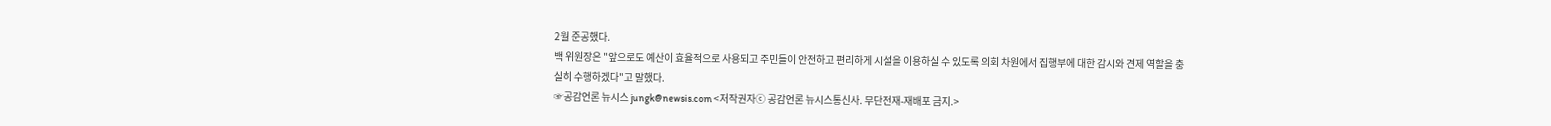2월 준공했다.
백 위원장은 "앞으로도 예산이 효율적으로 사용되고 주민들이 안전하고 편리하게 시설을 이용하실 수 있도록 의회 차원에서 집행부에 대한 감시와 견제 역할을 충실히 수행하겠다"고 말했다.
☞공감언론 뉴시스 jungk@newsis.com <저작권자ⓒ 공감언론 뉴시스통신사. 무단전재-재배포 금지.>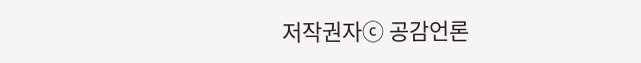저작권자ⓒ 공감언론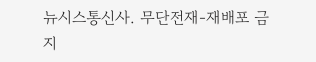뉴시스통신사. 무단전재-재배포 금지